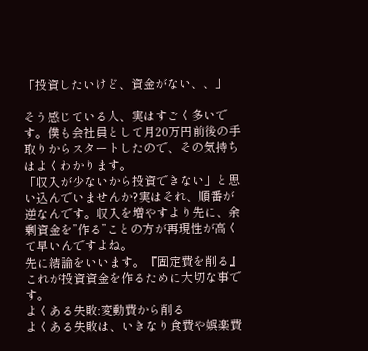「投資したいけど、資金がない、、」

そう感じている人、実はすごく多いです。僕も会社員として月20万円前後の手取りからスタートしたので、その気持ちはよくわかります。
「収入が少ないから投資できない」と思い込んでいませんか?実はそれ、順番が逆なんです。収入を増やすより先に、余剰資金を”作る”ことの方が再現性が高くて早いんですよね。
先に結論をいいます。『固定費を削る』これが投資資金を作るために大切な事です。
よくある失敗:変動費から削る
よくある失敗は、いきなり食費や娯楽費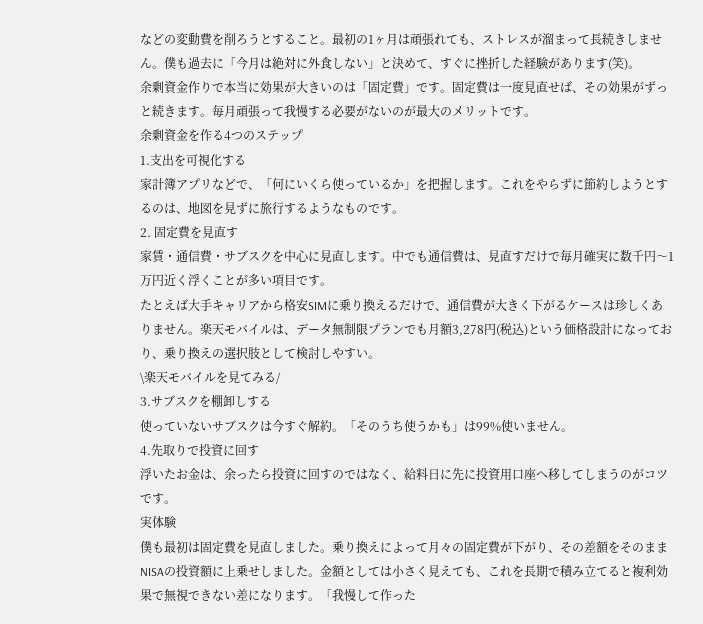などの変動費を削ろうとすること。最初の1ヶ月は頑張れても、ストレスが溜まって長続きしません。僕も過去に「今月は絶対に外食しない」と決めて、すぐに挫折した経験があります(笑)。
余剰資金作りで本当に効果が大きいのは「固定費」です。固定費は一度見直せば、その効果がずっと続きます。毎月頑張って我慢する必要がないのが最大のメリットです。
余剰資金を作る4つのステップ
1.支出を可視化する
家計簿アプリなどで、「何にいくら使っているか」を把握します。これをやらずに節約しようとするのは、地図を見ずに旅行するようなものです。
2. 固定費を見直す
家賃・通信費・サブスクを中心に見直します。中でも通信費は、見直すだけで毎月確実に数千円〜1万円近く浮くことが多い項目です。
たとえば大手キャリアから格安SIMに乗り換えるだけで、通信費が大きく下がるケースは珍しくありません。楽天モバイルは、データ無制限プランでも月額3,278円(税込)という価格設計になっており、乗り換えの選択肢として検討しやすい。
\楽天モバイルを見てみる/
3.サブスクを棚卸しする
使っていないサブスクは今すぐ解約。「そのうち使うかも」は99%使いません。
4.先取りで投資に回す
浮いたお金は、余ったら投資に回すのではなく、給料日に先に投資用口座へ移してしまうのがコツです。
実体験
僕も最初は固定費を見直しました。乗り換えによって月々の固定費が下がり、その差額をそのままNISAの投資額に上乗せしました。金額としては小さく見えても、これを長期で積み立てると複利効果で無視できない差になります。「我慢して作った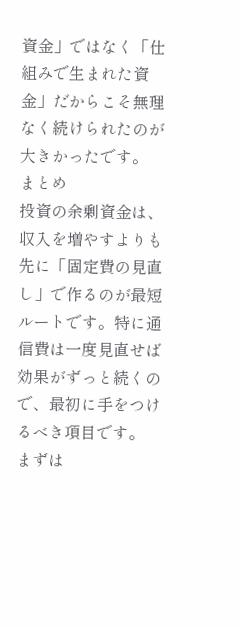資金」ではなく「仕組みで生まれた資金」だからこそ無理なく続けられたのが大きかったです。
まとめ
投資の余剰資金は、収入を増やすよりも先に「固定費の見直し」で作るのが最短ルートです。特に通信費は一度見直せば効果がずっと続くので、最初に手をつけるべき項目です。
まずは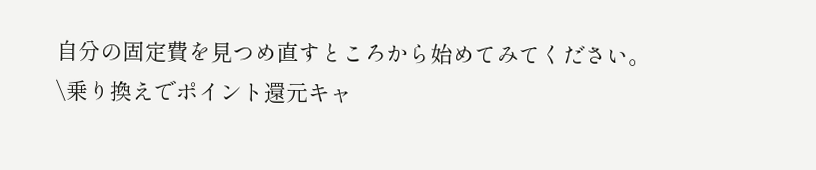自分の固定費を見つめ直すところから始めてみてください。
\乗り換えでポイント還元キャ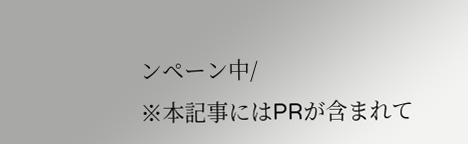ンペーン中/
※本記事にはPRが含まれて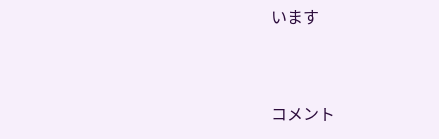います



コメント